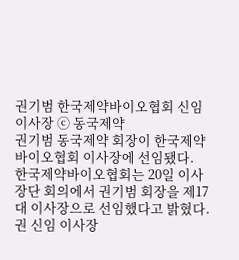권기범 한국제약바이오협회 신임 이사장 ⓒ 동국제약
권기범 동국제약 회장이 한국제약바이오협회 이사장에 선임됐다.
한국제약바이오협회는 20일 이사장단 회의에서 권기범 회장을 제17대 이사장으로 선임했다고 밝혔다.
권 신임 이사장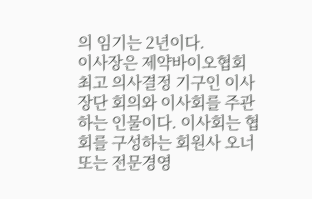의 임기는 2년이다.
이사장은 제약바이오협회 최고 의사결정 기구인 이사장단 회의와 이사회를 주관하는 인물이다. 이사회는 협회를 구성하는 회원사 오너 또는 전문경영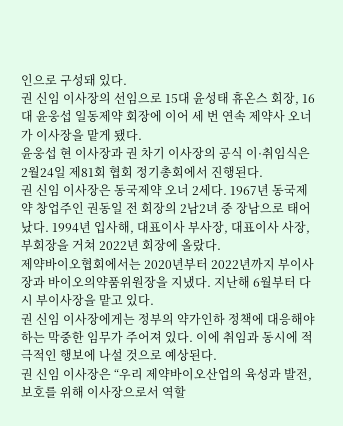인으로 구성돼 있다.
권 신임 이사장의 선임으로 15대 윤성태 휴온스 회장, 16대 윤웅섭 일동제약 회장에 이어 세 번 연속 제약사 오너가 이사장을 맡게 됐다.
윤웅섭 현 이사장과 권 차기 이사장의 공식 이·취임식은 2월24일 제81회 협회 정기총회에서 진행된다.
권 신임 이사장은 동국제약 오너 2세다. 1967년 동국제약 창업주인 권동일 전 회장의 2남2녀 중 장남으로 태어났다. 1994년 입사해, 대표이사 부사장, 대표이사 사장, 부회장을 거쳐 2022년 회장에 올랐다.
제약바이오협회에서는 2020년부터 2022년까지 부이사장과 바이오의약품위원장을 지냈다. 지난해 6월부터 다시 부이사장을 맡고 있다.
권 신임 이사장에게는 정부의 약가인하 정책에 대응해야 하는 막중한 임무가 주어져 있다. 이에 취임과 동시에 적극적인 행보에 나설 것으로 예상된다.
권 신임 이사장은 “우리 제약바이오산업의 육성과 발전, 보호를 위해 이사장으로서 역할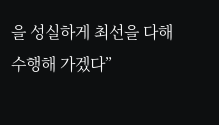을 성실하게 최선을 다해 수행해 가겠다”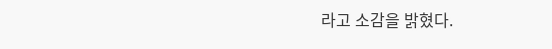라고 소감을 밝혔다.